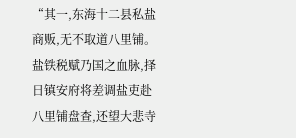“其一,东海十二县私盐商贩,无不取道八里铺。盐铁税赋乃国之血脉,择日镇安府将差调盐吏赴八里铺盘查,还望大悲寺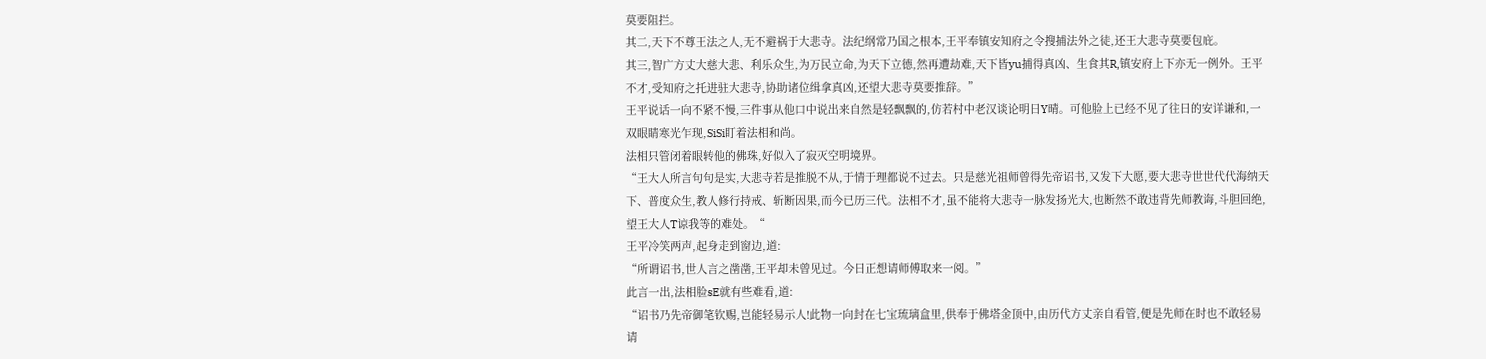莫要阻拦。
其二,天下不尊王法之人,无不避祸于大悲寺。法纪纲常乃国之根本,王平奉镇安知府之令搜捕法外之徒,还王大悲寺莫要包庇。
其三,智广方丈大慈大悲、利乐众生,为万民立命,为天下立德,然再遭劫难,天下皆yu捕得真凶、生食其R,镇安府上下亦无一例外。王平不才,受知府之托进驻大悲寺,协助诸位缉拿真凶,还望大悲寺莫要推辞。”
王平说话一向不紧不慢,三件事从他口中说出来自然是轻飘飘的,仿若村中老汉谈论明日Y晴。可他脸上已经不见了往日的安详谦和,一双眼睛寒光乍现,SiSi盯着法相和尚。
法相只管闭着眼转他的佛珠,好似入了寂灭空明境界。
“王大人所言句句是实,大悲寺若是推脱不从,于情于理都说不过去。只是慈光祖师曾得先帝诏书,又发下大愿,要大悲寺世世代代海纳天下、普度众生,教人修行持戒、斩断因果,而今已历三代。法相不才,虽不能将大悲寺一脉发扬光大,也断然不敢违背先师教诲,斗胆回绝,望王大人T谅我等的难处。“
王平冷笑两声,起身走到窗边,道:
“所谓诏书,世人言之凿凿,王平却未曾见过。今日正想请师傅取来一阅。”
此言一出,法相脸sE就有些难看,道:
“诏书乃先帝御笔钦赐,岂能轻易示人!此物一向封在七宝琉璃盒里,供奉于佛塔金顶中,由历代方丈亲自看管,便是先师在时也不敢轻易请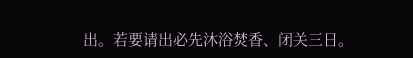出。若要请出必先沐浴焚香、闭关三日。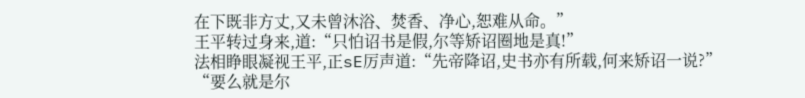在下既非方丈,又未曾沐浴、焚香、净心,恕难从命。”
王平转过身来,道:“只怕诏书是假,尔等矫诏圈地是真!”
法相睁眼凝视王平,正sE厉声道:“先帝降诏,史书亦有所载,何来矫诏一说?”
“要么就是尔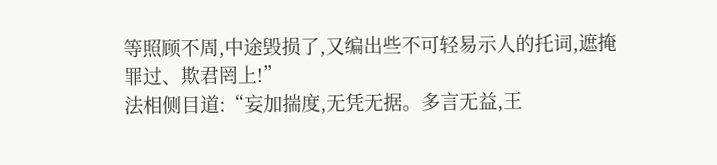等照顾不周,中途毁损了,又编出些不可轻易示人的托词,遮掩罪过、欺君罔上!”
法相侧目道:“妄加揣度,无凭无据。多言无益,王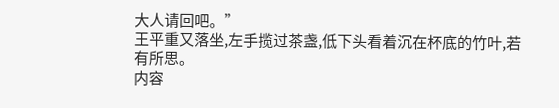大人请回吧。”
王平重又落坐,左手揽过茶盏,低下头看着沉在杯底的竹叶,若有所思。
内容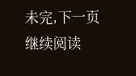未完,下一页继续阅读